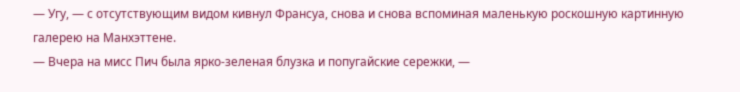— Угу, — с отсутствующим видом кивнул Франсуа, снова и снова вспоминая маленькую роскошную картинную галерею на Манхэттене.
— Вчера на мисс Пич была ярко-зеленая блузка и попугайские сережки, —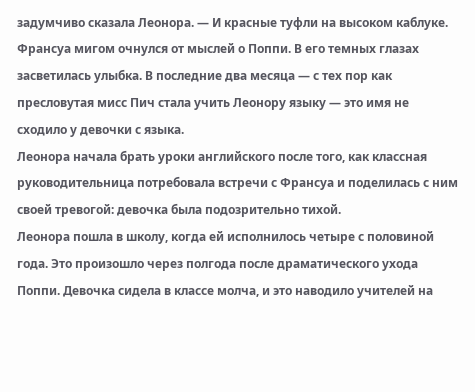задумчиво сказала Леонора. — И красные туфли на высоком каблуке.
Франсуа мигом очнулся от мыслей о Поппи. В его темных глазах засветилась улыбка. В последние два месяца — с тех пор как пресловутая мисс Пич стала учить Леонору языку — это имя не сходило у девочки с языка.
Леонора начала брать уроки английского после того, как классная руководительница потребовала встречи с Франсуа и поделилась с ним своей тревогой: девочка была подозрительно тихой.
Леонора пошла в школу, когда ей исполнилось четыре с половиной года. Это произошло через полгода после драматического ухода Поппи. Девочка сидела в классе молча, и это наводило учителей на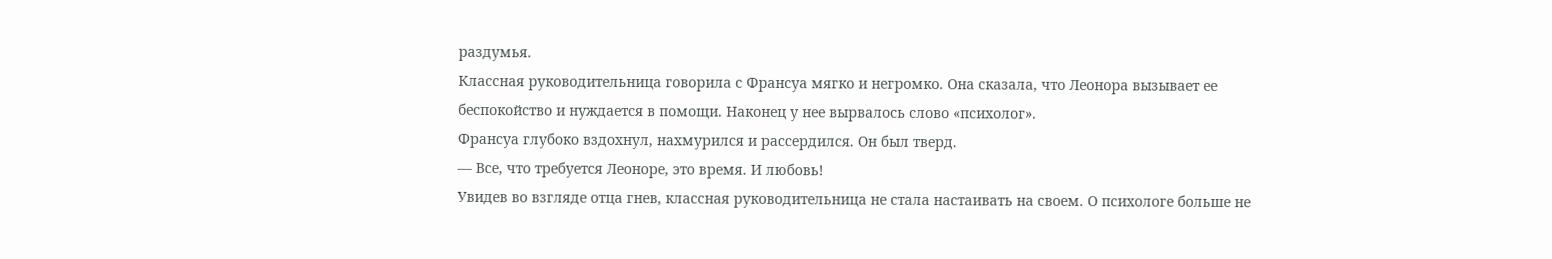раздумья.
Классная руководительница говорила с Франсуа мягко и негромко. Она сказала, что Леонора вызывает ее беспокойство и нуждается в помощи. Наконец у нее вырвалось слово «психолог».
Франсуа глубоко вздохнул, нахмурился и рассердился. Он был тверд.
— Все, что требуется Леоноре, это время. И любовь!
Увидев во взгляде отца гнев, классная руководительница не стала настаивать на своем. О психологе больше не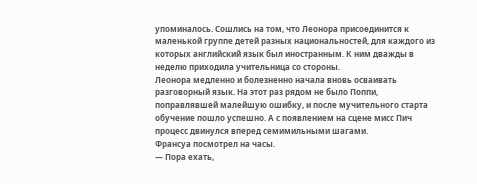упоминалось. Сошлись на том, что Леонора присоединится к маленькой группе детей разных национальностей, для каждого из которых английский язык был иностранным. К ним дважды в неделю приходила учительница со стороны.
Леонора медленно и болезненно начала вновь осваивать разговорный язык. На этот раз рядом не было Поппи, поправлявшей малейшую ошибку, и после мучительного старта обучение пошло успешно. А с появлением на сцене мисс Пич процесс двинулся вперед семимильными шагами.
Франсуа посмотрел на часы.
— Пора ехать,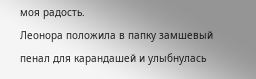моя радость.
Леонора положила в папку замшевый пенал для карандашей и улыбнулась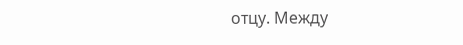отцу. Между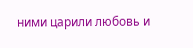ними царили любовь и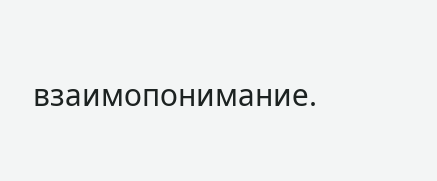взаимопонимание.